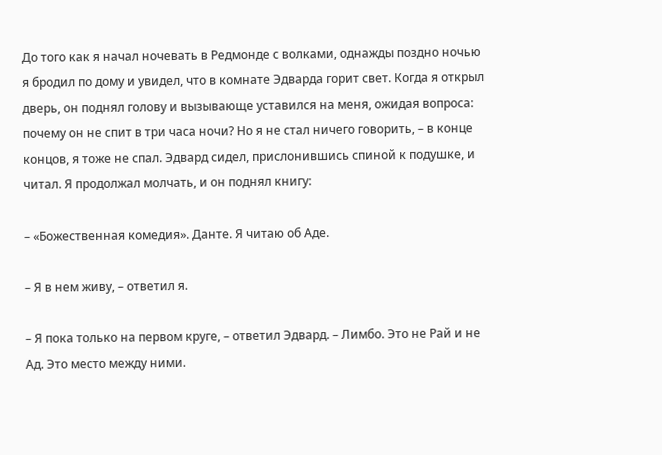До того как я начал ночевать в Редмонде с волками, однажды поздно ночью я бродил по дому и увидел, что в комнате Эдварда горит свет. Когда я открыл дверь, он поднял голову и вызывающе уставился на меня, ожидая вопроса: почему он не спит в три часа ночи? Но я не стал ничего говорить, – в конце концов, я тоже не спал. Эдвард сидел, прислонившись спиной к подушке, и читал. Я продолжал молчать, и он поднял книгу:

– «Божественная комедия». Данте. Я читаю об Аде.

– Я в нем живу, – ответил я.

– Я пока только на первом круге, – ответил Эдвард. – Лимбо. Это не Рай и не Ад. Это место между ними.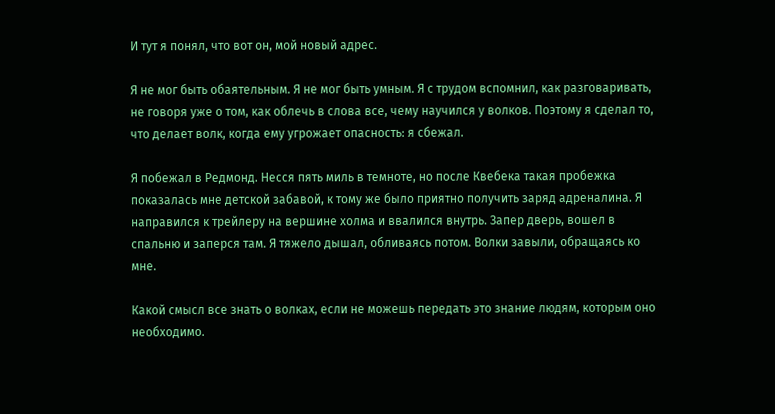И тут я понял, что вот он, мой новый адрес.

Я не мог быть обаятельным. Я не мог быть умным. Я с трудом вспомнил, как разговаривать, не говоря уже о том, как облечь в слова все, чему научился у волков. Поэтому я сделал то, что делает волк, когда ему угрожает опасность: я сбежал.

Я побежал в Редмонд. Несся пять миль в темноте, но после Квебека такая пробежка показалась мне детской забавой, к тому же было приятно получить заряд адреналина. Я направился к трейлеру на вершине холма и ввалился внутрь. Запер дверь, вошел в спальню и заперся там. Я тяжело дышал, обливаясь потом. Волки завыли, обращаясь ко мне.

Какой смысл все знать о волках, если не можешь передать это знание людям, которым оно необходимо.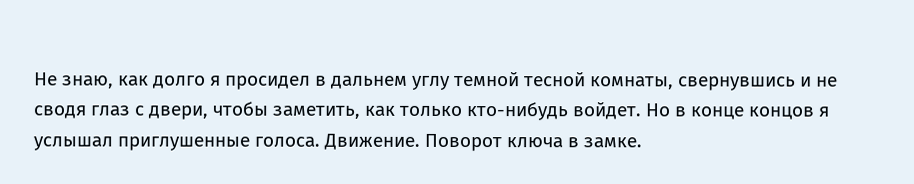Не знаю, как долго я просидел в дальнем углу темной тесной комнаты, свернувшись и не сводя глаз с двери, чтобы заметить, как только кто-нибудь войдет. Но в конце концов я услышал приглушенные голоса. Движение. Поворот ключа в замке.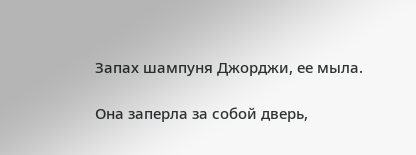Запах шампуня Джорджи, ее мыла.

Она заперла за собой дверь,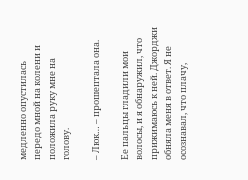медленно опустилась передо мной на колени и положила руку мне на голову.

– Люк… – прошептала она.

Ее пальцы гладили мои волосы, и я обнаружил, что прижимаюсь к ней. Джорджи обняла меня в ответ. Я не осознавал, что плачу,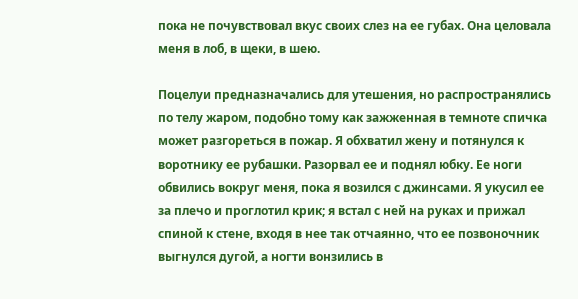пока не почувствовал вкус своих слез на ее губах. Она целовала меня в лоб, в щеки, в шею.

Поцелуи предназначались для утешения, но распространялись по телу жаром, подобно тому как зажженная в темноте спичка может разгореться в пожар. Я обхватил жену и потянулся к воротнику ее рубашки. Разорвал ее и поднял юбку. Ее ноги обвились вокруг меня, пока я возился с джинсами. Я укусил ее за плечо и проглотил крик; я встал с ней на руках и прижал спиной к стене, входя в нее так отчаянно, что ее позвоночник выгнулся дугой, а ногти вонзились в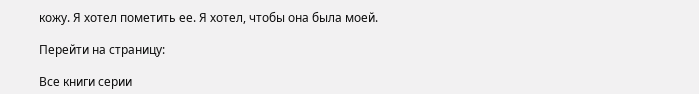кожу. Я хотел пометить ее. Я хотел, чтобы она была моей.

Перейти на страницу:

Все книги серии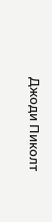Джоди Пиколт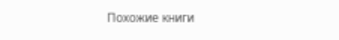Похожие книги